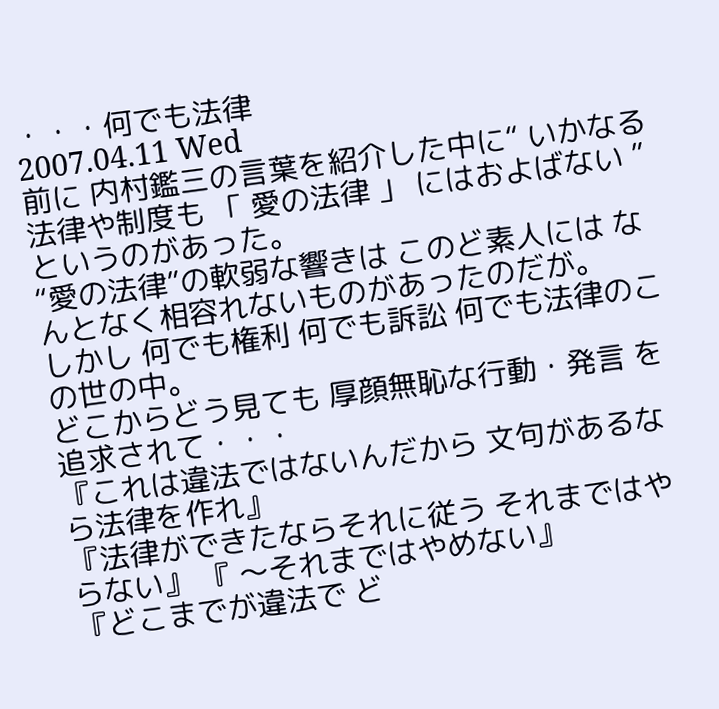・・・何でも法律
2007.04.11 Wed
前に 内村鑑三の言葉を紹介した中に“ いかなる法律や制度も 「 愛の法律 」 にはおよばない ”
というのがあった。
“愛の法律”の軟弱な響きは このど素人には なんとなく相容れないものがあったのだが。
しかし 何でも権利 何でも訴訟 何でも法律のこの世の中。
どこからどう見ても 厚顔無恥な行動・発言 を 追求されて・・・
『これは違法ではないんだから 文句があるなら法律を作れ』
『法律ができたならそれに従う それまではやらない』 『 〜それまではやめない』
『どこまでが違法で ど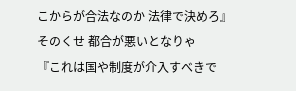こからが合法なのか 法律で決めろ』
そのくせ 都合が悪いとなりゃ
『これは国や制度が介入すべきで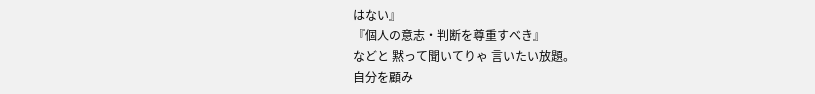はない』
『個人の意志・判断を尊重すべき』
などと 黙って聞いてりゃ 言いたい放題。
自分を顧み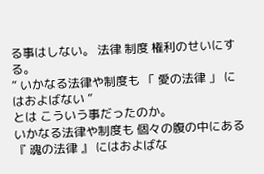る事はしない。 法律 制度 権利のせいにする。
“ いかなる法律や制度も 「 愛の法律 」 にはおよばない ”
とは こういう事だったのか。
いかなる法律や制度も 個々の腹の中にある 『 魂の法律 』 にはおよばな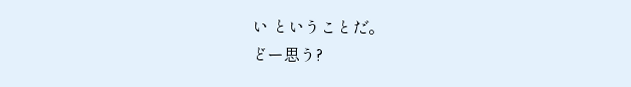い ということだ。
どー思う?